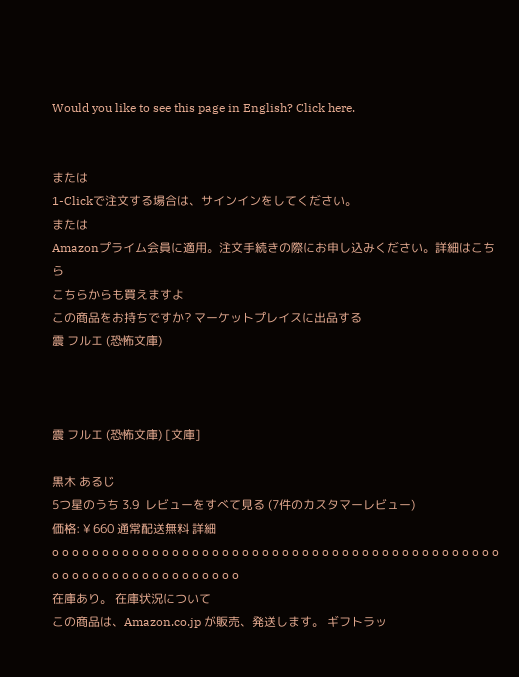Would you like to see this page in English? Click here.


または
1-Clickで注文する場合は、サインインをしてください。
または
Amazonプライム会員に適用。注文手続きの際にお申し込みください。詳細はこちら
こちらからも買えますよ
この商品をお持ちですか? マーケットプレイスに出品する
震 フルエ (恐怖文庫)



震 フルエ (恐怖文庫) [文庫]

黒木 あるじ
5つ星のうち 3.9  レビューをすべて見る (7件のカスタマーレビュー)
価格: ¥ 660 通常配送無料 詳細
o o o o o o o o o o o o o o o o o o o o o o o o o o o o o o o o o o o o o o o o o o o o o o o o o o o o o o o o o o o o o o o o
在庫あり。 在庫状況について
この商品は、Amazon.co.jp が販売、発送します。 ギフトラッ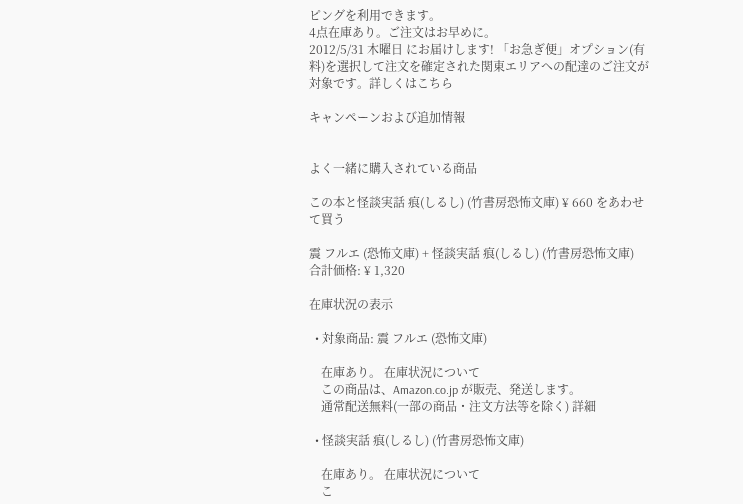ピングを利用できます。
4点在庫あり。ご注文はお早めに。
2012/5/31 木曜日 にお届けします! 「お急ぎ便」オプション(有料)を選択して注文を確定された関東エリアへの配達のご注文が対象です。詳しくはこちら

キャンペーンおよび追加情報


よく一緒に購入されている商品

この本と怪談実話 痕(しるし) (竹書房恐怖文庫) ¥ 660 をあわせて買う

震 フルエ (恐怖文庫) + 怪談実話 痕(しるし) (竹書房恐怖文庫)
合計価格: ¥ 1,320

在庫状況の表示

  • 対象商品: 震 フルエ (恐怖文庫)

    在庫あり。 在庫状況について
    この商品は、Amazon.co.jp が販売、発送します。
    通常配送無料(一部の商品・注文方法等を除く) 詳細

  • 怪談実話 痕(しるし) (竹書房恐怖文庫)

    在庫あり。 在庫状況について
    こ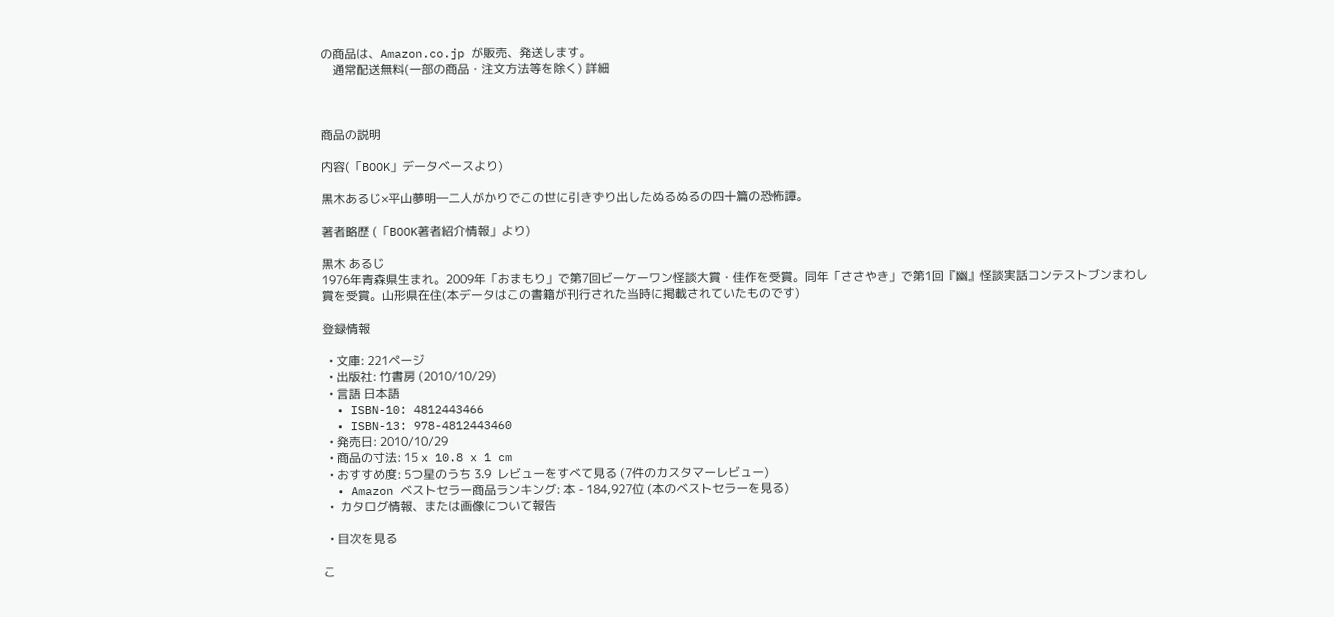の商品は、Amazon.co.jp が販売、発送します。
    通常配送無料(一部の商品・注文方法等を除く) 詳細



商品の説明

内容(「BOOK」データベースより)

黒木あるじ×平山夢明―二人がかりでこの世に引きずり出したぬるぬるの四十篇の恐怖譚。

著者略歴 (「BOOK著者紹介情報」より)

黒木 あるじ
1976年青森県生まれ。2009年「おまもり」で第7回ビーケーワン怪談大賞・佳作を受賞。同年「ささやき」で第1回『幽』怪談実話コンテストブンまわし賞を受賞。山形県在住(本データはこの書籍が刊行された当時に掲載されていたものです)

登録情報

  • 文庫: 221ページ
  • 出版社: 竹書房 (2010/10/29)
  • 言語 日本語
  • ISBN-10: 4812443466
  • ISBN-13: 978-4812443460
  • 発売日: 2010/10/29
  • 商品の寸法: 15 x 10.8 x 1 cm
  • おすすめ度: 5つ星のうち 3.9  レビューをすべて見る (7件のカスタマーレビュー)
  • Amazon ベストセラー商品ランキング: 本 - 184,927位 (本のベストセラーを見る)
  •  カタログ情報、または画像について報告

  • 目次を見る

こ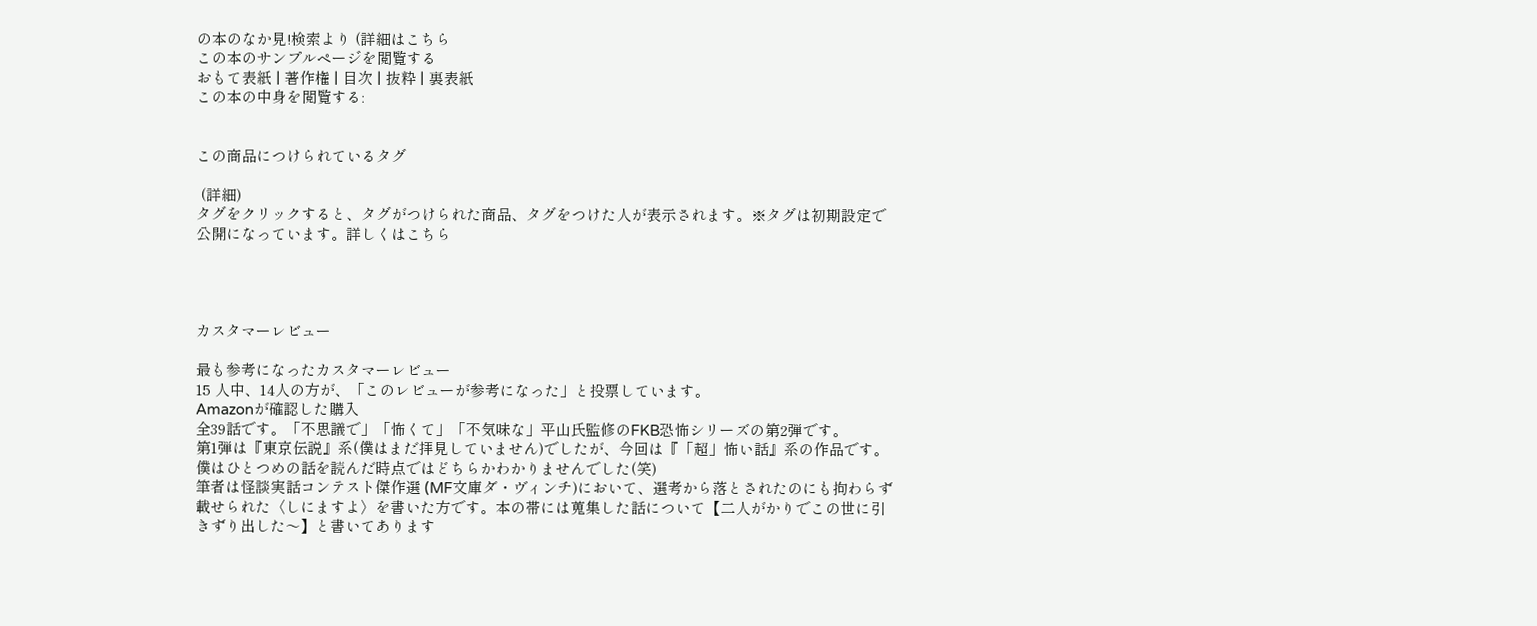の本のなか見!検索より (詳細はこちら
この本のサンプルページを閲覧する
おもて表紙 | 著作権 | 目次 | 抜粋 | 裏表紙
この本の中身を閲覧する:


この商品につけられているタグ

 (詳細)
タグをクリックすると、タグがつけられた商品、タグをつけた人が表示されます。※タグは初期設定で公開になっています。詳しくはこちら




カスタマーレビュー

最も参考になったカスタマーレビュー
15 人中、14人の方が、「このレビューが参考になった」と投票しています。
Amazonが確認した購入
全39話です。「不思議で」「怖くて」「不気味な」平山氏監修のFKB恐怖シリーズの第2弾です。
第1弾は『東京伝説』系(僕はまだ拝見していません)でしたが、今回は『「超」怖い話』系の作品です。僕はひとつめの話を読んだ時点ではどちらかわかりませんでした(笑)
筆者は怪談実話コンテスト傑作選 (MF文庫ダ・ヴィンチ)において、選考から落とされたのにも拘わらず載せられた〈しにますよ〉を書いた方です。本の帯には蒐集した話について【二人がかりでこの世に引きずり出した〜】と書いてあります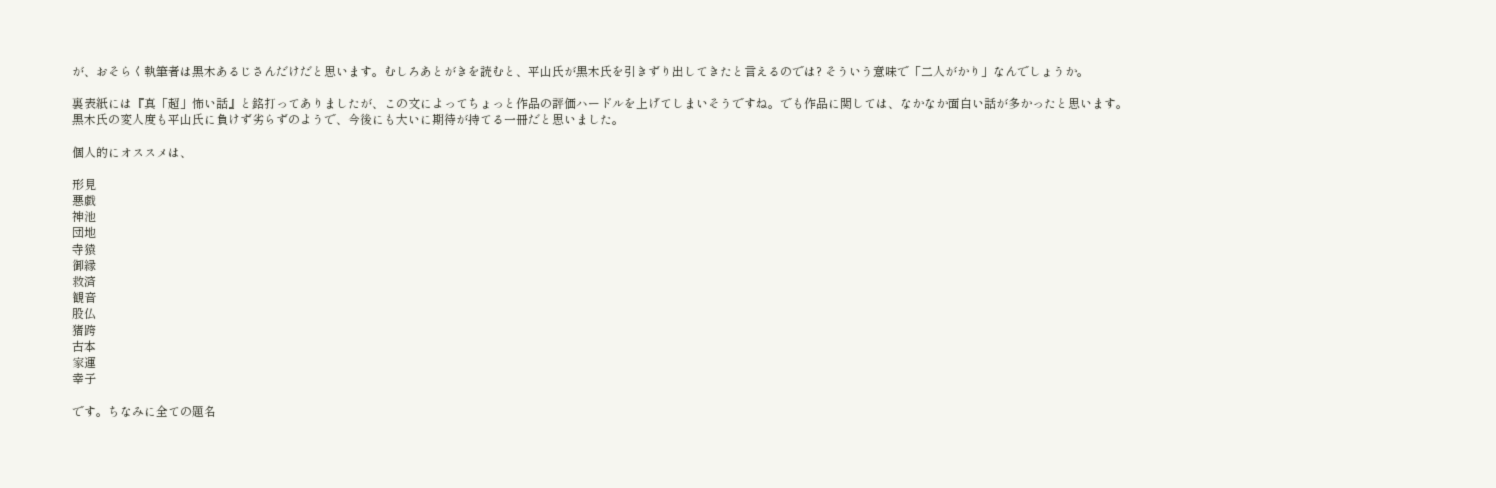が、おそらく執筆者は黒木あるじさんだけだと思います。むしろあとがきを読むと、平山氏が黒木氏を引きずり出してきたと言えるのでは? そういう意味で「二人がかり」なんでしょうか。

裏表紙には『真「超」怖い話』と銘打ってありましたが、この文によってちょっと作品の評価ハードルを上げてしまいそうですね。でも作品に関しては、なかなか面白い話が多かったと思います。
黒木氏の変人度も平山氏に負けず劣らずのようで、今後にも大いに期待が持てる一冊だと思いました。

個人的にオススメは、

形見
悪戯
神池
団地
寺猿
御縁
救済
観音
股仏
猪跨
古本
家運
幸子

です。ちなみに全ての題名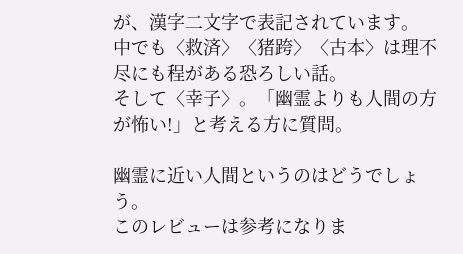が、漢字二文字で表記されています。
中でも〈救済〉〈猪跨〉〈古本〉は理不尽にも程がある恐ろしい話。
そして〈幸子〉。「幽霊よりも人間の方が怖い!」と考える方に質問。

幽霊に近い人間というのはどうでしょう。
このレビューは参考になりま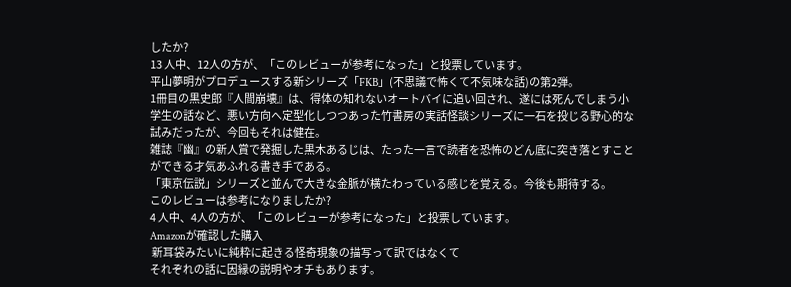したか?
13 人中、12人の方が、「このレビューが参考になった」と投票しています。
平山夢明がプロデュースする新シリーズ「FKB」(不思議で怖くて不気味な話)の第2弾。
1冊目の黒史郎『人間崩壊』は、得体の知れないオートバイに追い回され、遂には死んでしまう小学生の話など、悪い方向へ定型化しつつあった竹書房の実話怪談シリーズに一石を投じる野心的な試みだったが、今回もそれは健在。
雑誌『幽』の新人賞で発掘した黒木あるじは、たった一言で読者を恐怖のどん底に突き落とすことができる才気あふれる書き手である。
「東京伝説」シリーズと並んで大きな金脈が横たわっている感じを覚える。今後も期待する。
このレビューは参考になりましたか?
4 人中、4人の方が、「このレビューが参考になった」と投票しています。
Amazonが確認した購入
 新耳袋みたいに純粋に起きる怪奇現象の描写って訳ではなくて
それぞれの話に因縁の説明やオチもあります。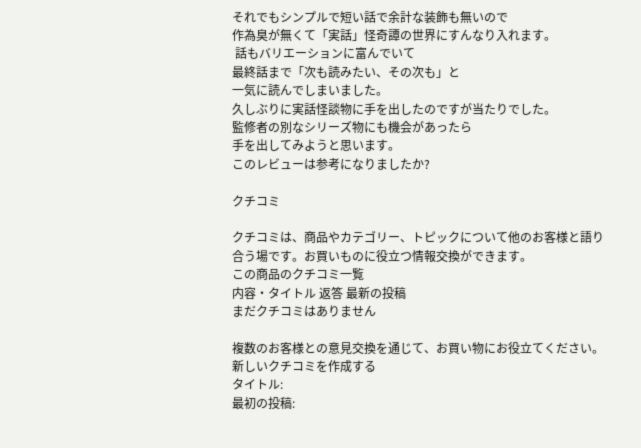それでもシンプルで短い話で余計な装飾も無いので
作為臭が無くて「実話」怪奇譚の世界にすんなり入れます。
 話もバリエーションに富んでいて
最終話まで「次も読みたい、その次も」と
一気に読んでしまいました。
久しぶりに実話怪談物に手を出したのですが当たりでした。
監修者の別なシリーズ物にも機会があったら
手を出してみようと思います。
このレビューは参考になりましたか?

クチコミ

クチコミは、商品やカテゴリー、トピックについて他のお客様と語り合う場です。お買いものに役立つ情報交換ができます。
この商品のクチコミ一覧
内容・タイトル 返答 最新の投稿
まだクチコミはありません

複数のお客様との意見交換を通じて、お買い物にお役立てください。
新しいクチコミを作成する
タイトル:
最初の投稿: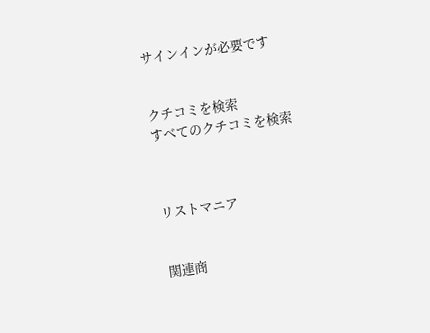サインインが必要です


クチコミを検索
すべてのクチコミを検索



リストマニア


関連商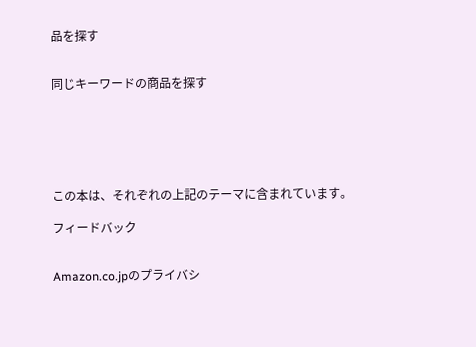品を探す


同じキーワードの商品を探す






この本は、それぞれの上記のテーマに含まれています。

フィードバック


Amazon.co.jpのプライバシ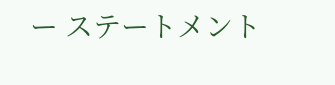ー ステートメント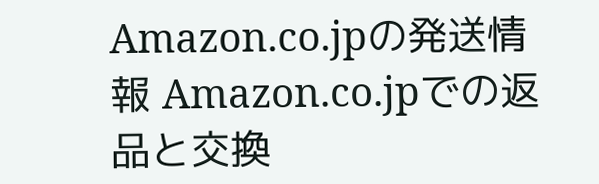Amazon.co.jpの発送情報 Amazon.co.jpでの返品と交換